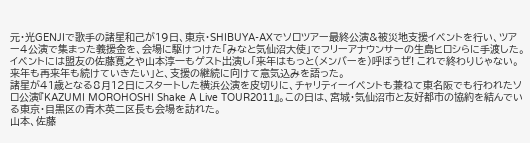元・光GENJIで歌手の諸星和己が19日、東京・SHIBUYA-AXでソロツアー最終公演&被災地支援イベントを行い、ツアー4公演で集まった義援金を、会場に駆けつけた「みなと気仙沼大使」でフリーアナウンサーの生島ヒロシらに手渡した。イベントには盟友の佐藤寛之や山本淳一もゲスト出演し「来年はもっと(メンバーを)呼ぼうぜ! これで終わりじゃない。来年も再来年も続けていきたい」と、支援の継続に向けて意気込みを語った。
諸星が41歳となる8月12日にスタートした横浜公演を皮切りに、チャリティーイベントも兼ねて東名阪でも行われたソロ公演『KAZUMI MOROHOSHI Shake A Live TOUR2011』。この日は、宮城・気仙沼市と友好都市の協約を結んでいる東京・目黒区の青木英二区長も会場を訪れた。
山本、佐藤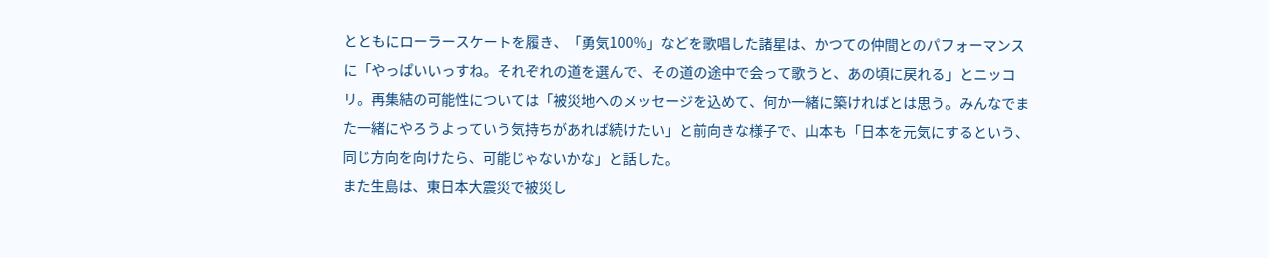とともにローラースケートを履き、「勇気100%」などを歌唱した諸星は、かつての仲間とのパフォーマンスに「やっぱいいっすね。それぞれの道を選んで、その道の途中で会って歌うと、あの頃に戻れる」とニッコリ。再集結の可能性については「被災地へのメッセージを込めて、何か一緒に築ければとは思う。みんなでまた一緒にやろうよっていう気持ちがあれば続けたい」と前向きな様子で、山本も「日本を元気にするという、同じ方向を向けたら、可能じゃないかな」と話した。
また生島は、東日本大震災で被災し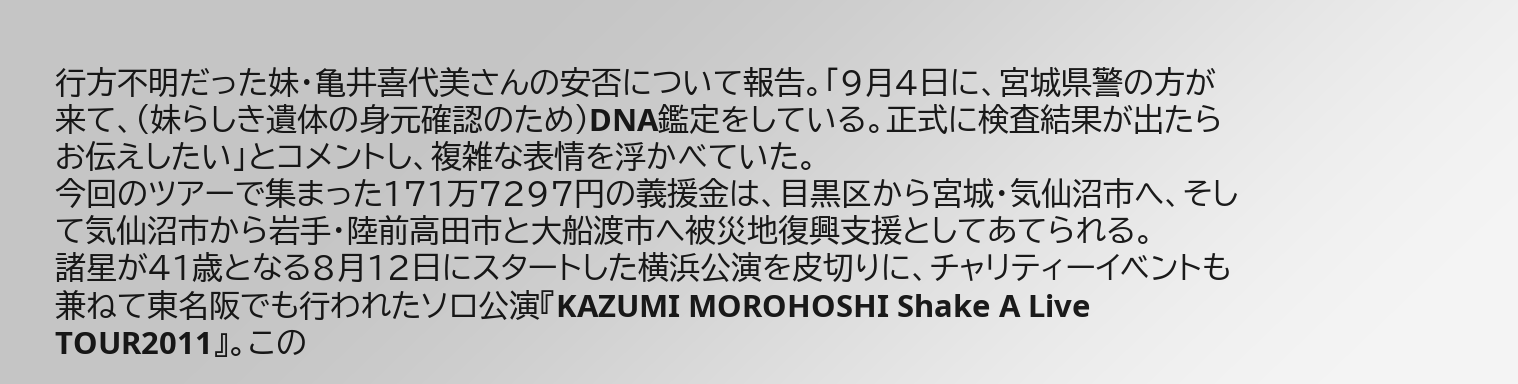行方不明だった妹・亀井喜代美さんの安否について報告。「9月4日に、宮城県警の方が来て、(妹らしき遺体の身元確認のため)DNA鑑定をしている。正式に検査結果が出たらお伝えしたい」とコメントし、複雑な表情を浮かべていた。
今回のツアーで集まった171万7297円の義援金は、目黒区から宮城・気仙沼市へ、そして気仙沼市から岩手・陸前高田市と大船渡市へ被災地復興支援としてあてられる。
諸星が41歳となる8月12日にスタートした横浜公演を皮切りに、チャリティーイベントも兼ねて東名阪でも行われたソロ公演『KAZUMI MOROHOSHI Shake A Live TOUR2011』。この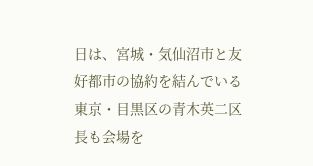日は、宮城・気仙沼市と友好都市の協約を結んでいる東京・目黒区の青木英二区長も会場を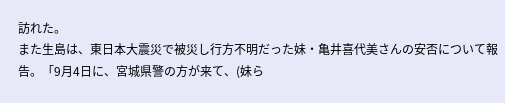訪れた。
また生島は、東日本大震災で被災し行方不明だった妹・亀井喜代美さんの安否について報告。「9月4日に、宮城県警の方が来て、(妹ら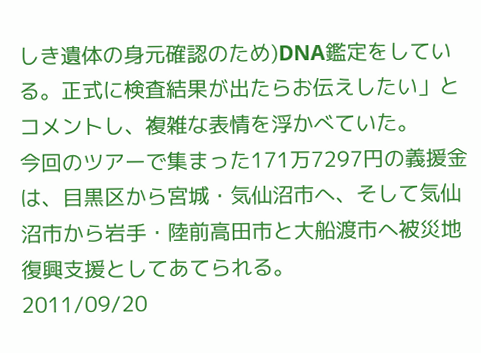しき遺体の身元確認のため)DNA鑑定をしている。正式に検査結果が出たらお伝えしたい」とコメントし、複雑な表情を浮かべていた。
今回のツアーで集まった171万7297円の義援金は、目黒区から宮城・気仙沼市へ、そして気仙沼市から岩手・陸前高田市と大船渡市へ被災地復興支援としてあてられる。
2011/09/20